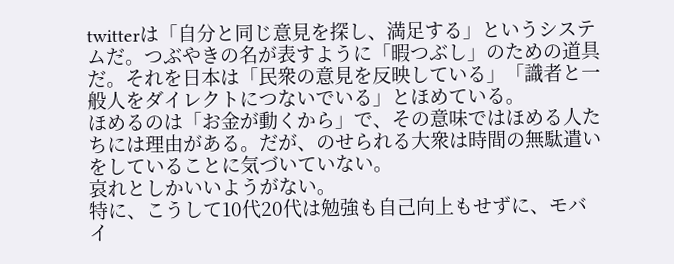twitterは「自分と同じ意見を探し、満足する」というシステムだ。つぶやきの名が表すように「暇つぶし」のための道具だ。それを日本は「民衆の意見を反映している」「識者と一般人をダイレクトにつないでいる」とほめている。
ほめるのは「お金が動くから」で、その意味ではほめる人たちには理由がある。だが、のせられる大衆は時間の無駄遣いをしていることに気づいていない。
哀れとしかいいようがない。
特に、こうして10代20代は勉強も自己向上もせずに、モバイ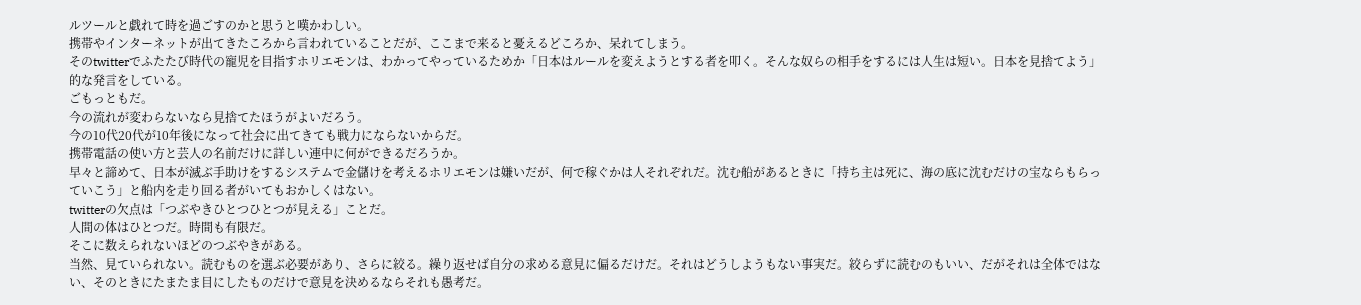ルツールと戯れて時を過ごすのかと思うと嘆かわしい。
携帯やインターネットが出てきたころから言われていることだが、ここまで来ると憂えるどころか、呆れてしまう。
そのtwitterでふたたび時代の寵児を目指すホリエモンは、わかってやっているためか「日本はルールを変えようとする者を叩く。そんな奴らの相手をするには人生は短い。日本を見捨てよう」的な発言をしている。
ごもっともだ。
今の流れが変わらないなら見捨てたほうがよいだろう。
今の10代20代が10年後になって社会に出てきても戦力にならないからだ。
携帯電話の使い方と芸人の名前だけに詳しい連中に何ができるだろうか。
早々と諦めて、日本が滅ぶ手助けをするシステムで金儲けを考えるホリエモンは嫌いだが、何で稼ぐかは人それぞれだ。沈む船があるときに「持ち主は死に、海の底に沈むだけの宝ならもらっていこう」と船内を走り回る者がいてもおかしくはない。
twitterの欠点は「つぶやきひとつひとつが見える」ことだ。
人間の体はひとつだ。時間も有限だ。
そこに数えられないほどのつぶやきがある。
当然、見ていられない。読むものを選ぶ必要があり、さらに絞る。繰り返せば自分の求める意見に偏るだけだ。それはどうしようもない事実だ。絞らずに読むのもいい、だがそれは全体ではない、そのときにたまたま目にしたものだけで意見を決めるならそれも愚考だ。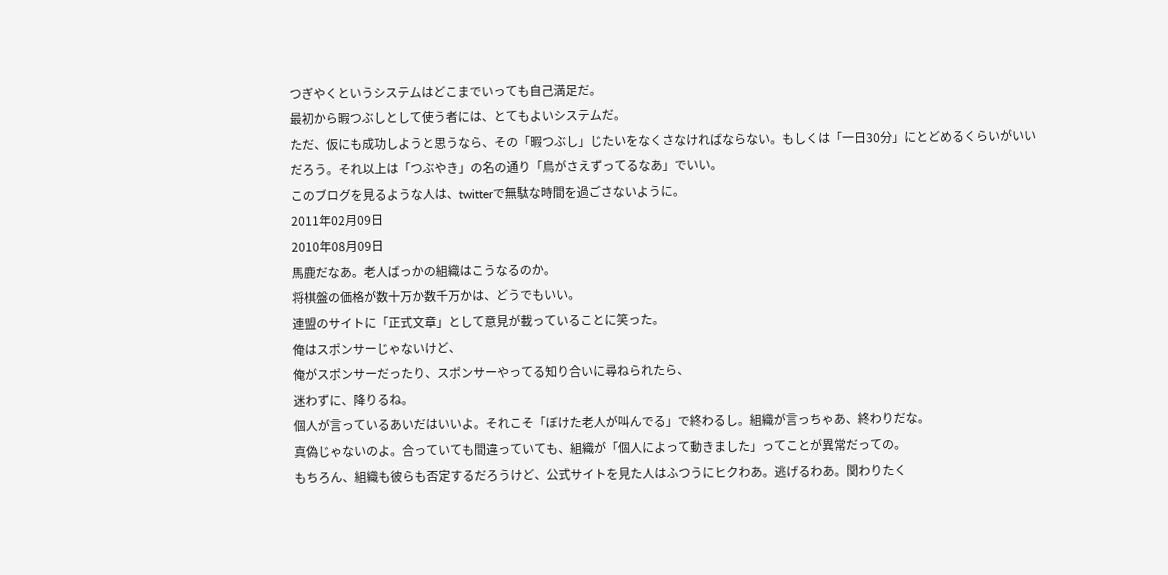つぎやくというシステムはどこまでいっても自己満足だ。
最初から暇つぶしとして使う者には、とてもよいシステムだ。
ただ、仮にも成功しようと思うなら、その「暇つぶし」じたいをなくさなければならない。もしくは「一日30分」にとどめるくらいがいいだろう。それ以上は「つぶやき」の名の通り「鳥がさえずってるなあ」でいい。
このブログを見るような人は、twitterで無駄な時間を過ごさないように。
2011年02月09日
2010年08月09日
馬鹿だなあ。老人ばっかの組織はこうなるのか。
将棋盤の価格が数十万か数千万かは、どうでもいい。
連盟のサイトに「正式文章」として意見が載っていることに笑った。
俺はスポンサーじゃないけど、
俺がスポンサーだったり、スポンサーやってる知り合いに尋ねられたら、
迷わずに、降りるね。
個人が言っているあいだはいいよ。それこそ「ぼけた老人が叫んでる」で終わるし。組織が言っちゃあ、終わりだな。
真偽じゃないのよ。合っていても間違っていても、組織が「個人によって動きました」ってことが異常だっての。
もちろん、組織も彼らも否定するだろうけど、公式サイトを見た人はふつうにヒクわあ。逃げるわあ。関わりたく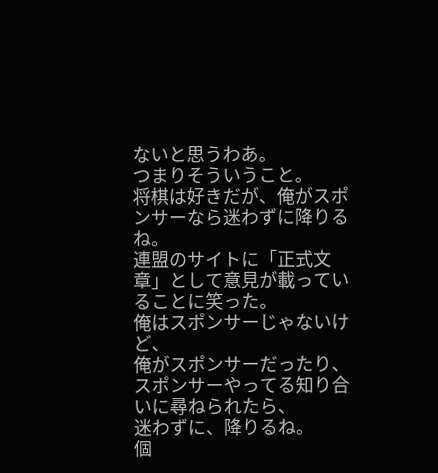ないと思うわあ。
つまりそういうこと。
将棋は好きだが、俺がスポンサーなら迷わずに降りるね。
連盟のサイトに「正式文章」として意見が載っていることに笑った。
俺はスポンサーじゃないけど、
俺がスポンサーだったり、スポンサーやってる知り合いに尋ねられたら、
迷わずに、降りるね。
個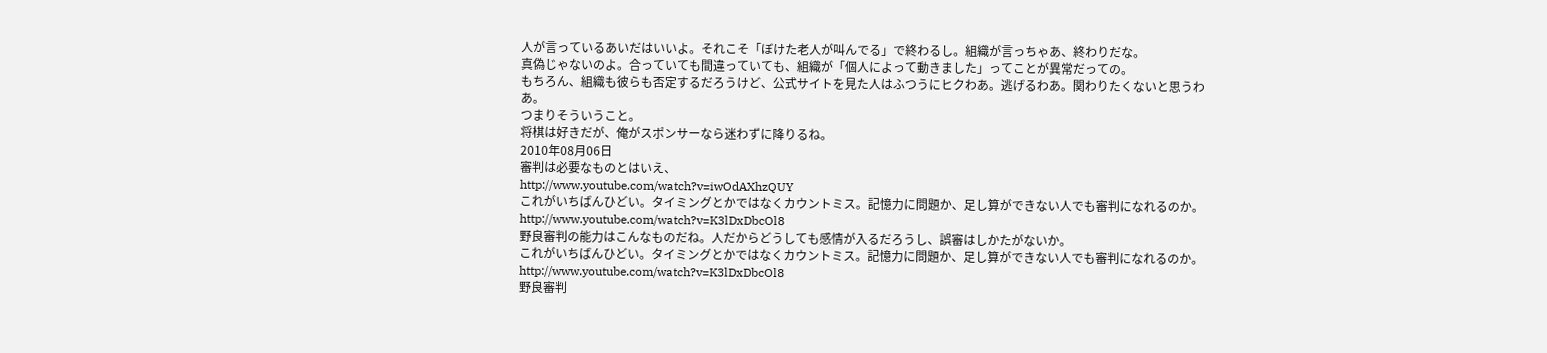人が言っているあいだはいいよ。それこそ「ぼけた老人が叫んでる」で終わるし。組織が言っちゃあ、終わりだな。
真偽じゃないのよ。合っていても間違っていても、組織が「個人によって動きました」ってことが異常だっての。
もちろん、組織も彼らも否定するだろうけど、公式サイトを見た人はふつうにヒクわあ。逃げるわあ。関わりたくないと思うわあ。
つまりそういうこと。
将棋は好きだが、俺がスポンサーなら迷わずに降りるね。
2010年08月06日
審判は必要なものとはいえ、
http://www.youtube.com/watch?v=iwOdAXhzQUY
これがいちばんひどい。タイミングとかではなくカウントミス。記憶力に問題か、足し算ができない人でも審判になれるのか。
http://www.youtube.com/watch?v=K3lDxDbcOl8
野良審判の能力はこんなものだね。人だからどうしても感情が入るだろうし、誤審はしかたがないか。
これがいちばんひどい。タイミングとかではなくカウントミス。記憶力に問題か、足し算ができない人でも審判になれるのか。
http://www.youtube.com/watch?v=K3lDxDbcOl8
野良審判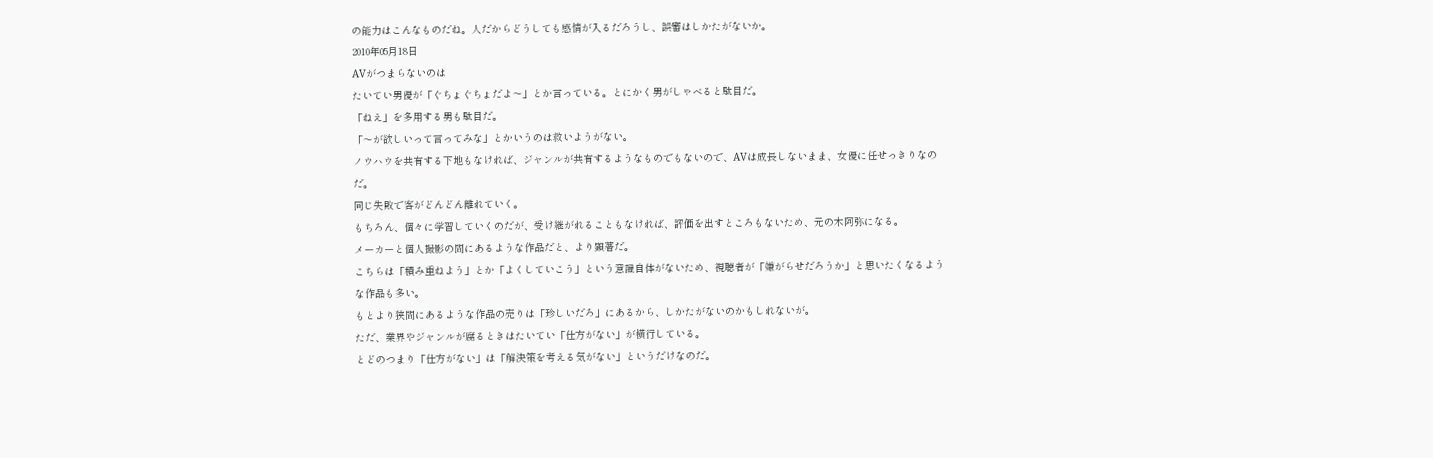の能力はこんなものだね。人だからどうしても感情が入るだろうし、誤審はしかたがないか。
2010年05月18日
AVがつまらないのは
たいてい男優が「ぐちょぐちょだよ〜」とか言っている。とにかく男がしゃべると駄目だ。
「ねえ」を多用する男も駄目だ。
「〜が欲しいって言ってみな」とかいうのは救いようがない。
ノウハウを共有する下地もなければ、ジャンルが共有するようなものでもないので、AVは成長しないまま、女優に任せっきりなのだ。
同じ失敗で客がどんどん離れていく。
もちろん、個々に学習していくのだが、受け継がれることもなければ、評価を出すところもないため、元の木阿弥になる。
メーカーと個人撮影の間にあるような作品だと、より顕著だ。
こちらは「積み重ねよう」とか「よくしていこう」という意識自体がないため、視聴者が「嫌がらせだろうか」と思いたくなるような作品も多い。
もとより狭間にあるような作品の売りは「珍しいだろ」にあるから、しかたがないのかもしれないが。
ただ、業界やジャンルが腐るときはたいてい「仕方がない」が横行している。
とどのつまり「仕方がない」は「解決策を考える気がない」というだけなのだ。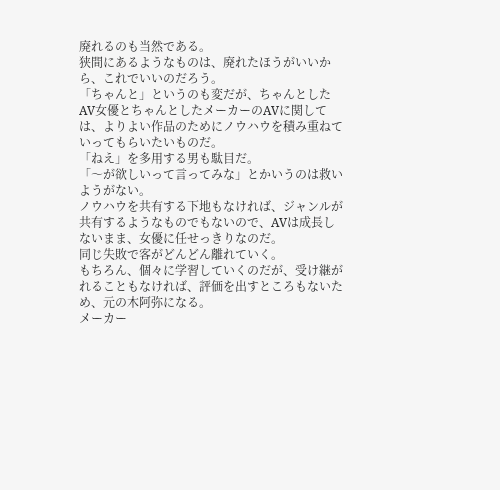廃れるのも当然である。
狭間にあるようなものは、廃れたほうがいいから、これでいいのだろう。
「ちゃんと」というのも変だが、ちゃんとしたAV女優とちゃんとしたメーカーのAVに関しては、よりよい作品のためにノウハウを積み重ねていってもらいたいものだ。
「ねえ」を多用する男も駄目だ。
「〜が欲しいって言ってみな」とかいうのは救いようがない。
ノウハウを共有する下地もなければ、ジャンルが共有するようなものでもないので、AVは成長しないまま、女優に任せっきりなのだ。
同じ失敗で客がどんどん離れていく。
もちろん、個々に学習していくのだが、受け継がれることもなければ、評価を出すところもないため、元の木阿弥になる。
メーカー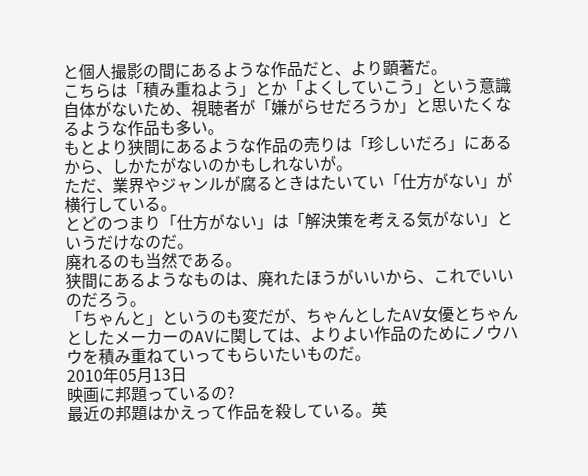と個人撮影の間にあるような作品だと、より顕著だ。
こちらは「積み重ねよう」とか「よくしていこう」という意識自体がないため、視聴者が「嫌がらせだろうか」と思いたくなるような作品も多い。
もとより狭間にあるような作品の売りは「珍しいだろ」にあるから、しかたがないのかもしれないが。
ただ、業界やジャンルが腐るときはたいてい「仕方がない」が横行している。
とどのつまり「仕方がない」は「解決策を考える気がない」というだけなのだ。
廃れるのも当然である。
狭間にあるようなものは、廃れたほうがいいから、これでいいのだろう。
「ちゃんと」というのも変だが、ちゃんとしたAV女優とちゃんとしたメーカーのAVに関しては、よりよい作品のためにノウハウを積み重ねていってもらいたいものだ。
2010年05月13日
映画に邦題っているの?
最近の邦題はかえって作品を殺している。英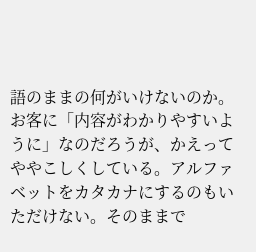語のままの何がいけないのか。お客に「内容がわかりやすいように」なのだろうが、かえってややこしくしている。アルファベットをカタカナにするのもいただけない。そのままで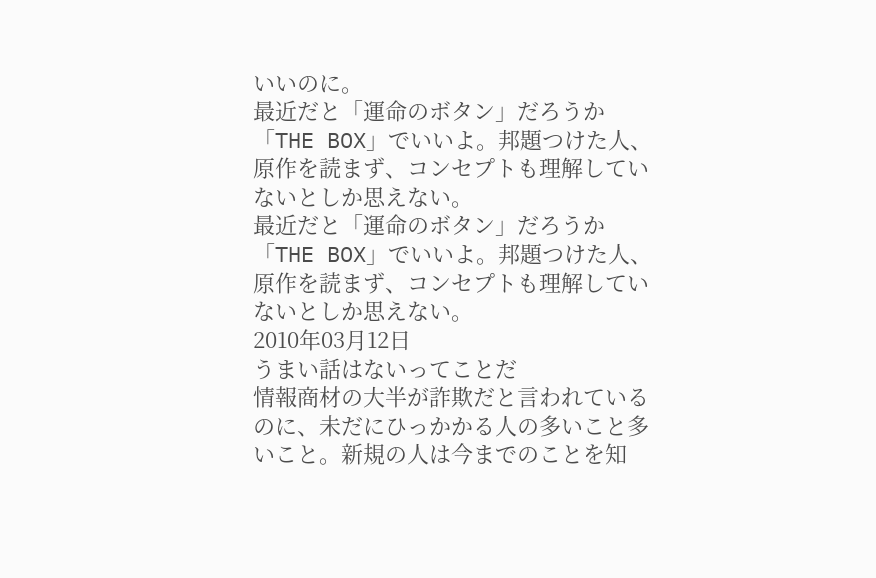いいのに。
最近だと「運命のボタン」だろうか「THE BOX」でいいよ。邦題つけた人、原作を読まず、コンセプトも理解していないとしか思えない。
最近だと「運命のボタン」だろうか「THE BOX」でいいよ。邦題つけた人、原作を読まず、コンセプトも理解していないとしか思えない。
2010年03月12日
うまい話はないってことだ
情報商材の大半が詐欺だと言われているのに、未だにひっかかる人の多いこと多いこと。新規の人は今までのことを知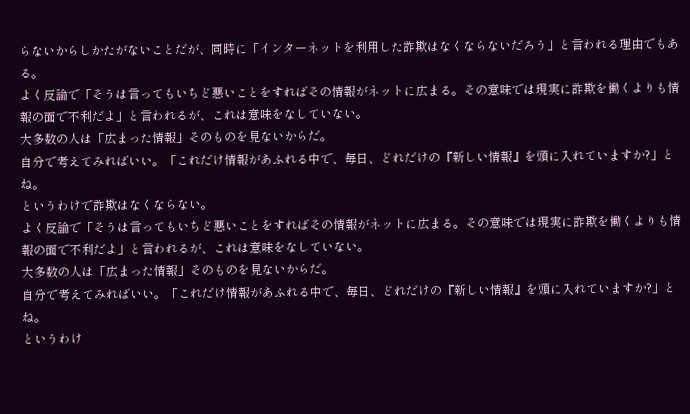らないからしかたがないことだが、同時に「インターネットを利用した詐欺はなくならないだろう」と言われる理由でもある。
よく反論で「そうは言ってもいちど悪いことをすればその情報がネットに広まる。その意味では現実に詐欺を働くよりも情報の面で不利だよ」と言われるが、これは意味をなしていない。
大多数の人は「広まった情報」そのものを見ないからだ。
自分で考えてみればいい。「これだけ情報があふれる中で、毎日、どれだけの『新しい情報』を頭に入れていますか?」とね。
というわけで詐欺はなくならない。
よく反論で「そうは言ってもいちど悪いことをすればその情報がネットに広まる。その意味では現実に詐欺を働くよりも情報の面で不利だよ」と言われるが、これは意味をなしていない。
大多数の人は「広まった情報」そのものを見ないからだ。
自分で考えてみればいい。「これだけ情報があふれる中で、毎日、どれだけの『新しい情報』を頭に入れていますか?」とね。
というわけ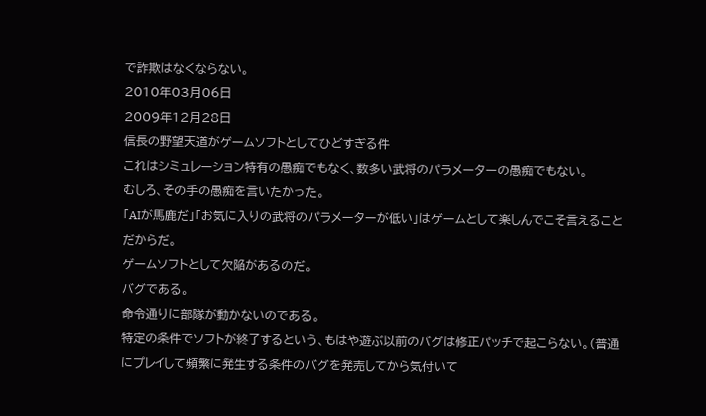で詐欺はなくならない。
2010年03月06日
2009年12月28日
信長の野望天道がゲームソフトとしてひどすぎる件
これはシミュレーション特有の愚痴でもなく、数多い武将のパラメーターの愚痴でもない。
むしろ、その手の愚痴を言いたかった。
「AIが馬鹿だ」「お気に入りの武将のパラメーターが低い」はゲームとして楽しんでこそ言えることだからだ。
ゲームソフトとして欠陥があるのだ。
バグである。
命令通りに部隊が動かないのである。
特定の条件でソフトが終了するという、もはや遊ぶ以前のバグは修正パッチで起こらない。(普通にプレイして頻繁に発生する条件のバグを発売してから気付いて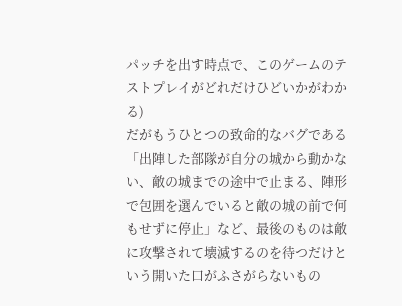パッチを出す時点で、このゲームのテストプレイがどれだけひどいかがわかる)
だがもうひとつの致命的なバグである「出陣した部隊が自分の城から動かない、敵の城までの途中で止まる、陣形で包囲を選んでいると敵の城の前で何もせずに停止」など、最後のものは敵に攻撃されて壊滅するのを待つだけという開いた口がふさがらないもの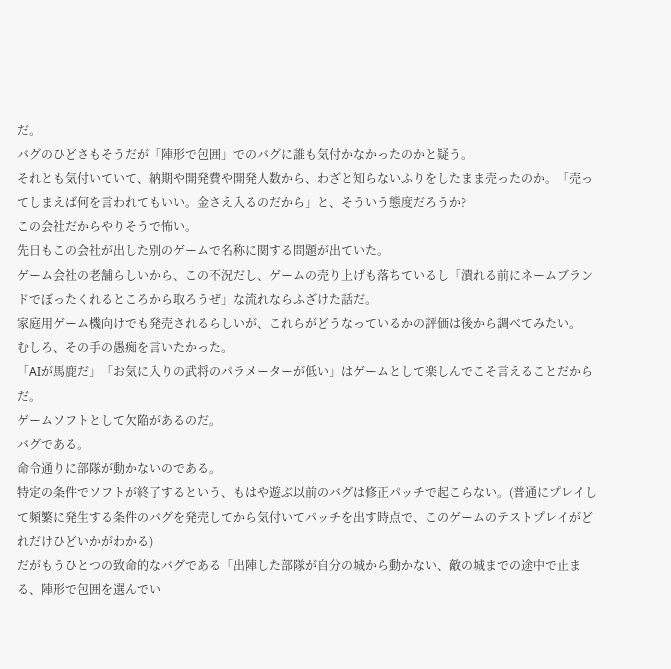だ。
バグのひどさもそうだが「陣形で包囲」でのバグに誰も気付かなかったのかと疑う。
それとも気付いていて、納期や開発費や開発人数から、わざと知らないふりをしたまま売ったのか。「売ってしまえば何を言われてもいい。金さえ入るのだから」と、そういう態度だろうか?
この会社だからやりそうで怖い。
先日もこの会社が出した別のゲームで名称に関する問題が出ていた。
ゲーム会社の老舗らしいから、この不況だし、ゲームの売り上げも落ちているし「潰れる前にネームブランドでぼったくれるところから取ろうぜ」な流れならふざけた話だ。
家庭用ゲーム機向けでも発売されるらしいが、これらがどうなっているかの評価は後から調べてみたい。
むしろ、その手の愚痴を言いたかった。
「AIが馬鹿だ」「お気に入りの武将のパラメーターが低い」はゲームとして楽しんでこそ言えることだからだ。
ゲームソフトとして欠陥があるのだ。
バグである。
命令通りに部隊が動かないのである。
特定の条件でソフトが終了するという、もはや遊ぶ以前のバグは修正パッチで起こらない。(普通にプレイして頻繁に発生する条件のバグを発売してから気付いてパッチを出す時点で、このゲームのテストプレイがどれだけひどいかがわかる)
だがもうひとつの致命的なバグである「出陣した部隊が自分の城から動かない、敵の城までの途中で止まる、陣形で包囲を選んでい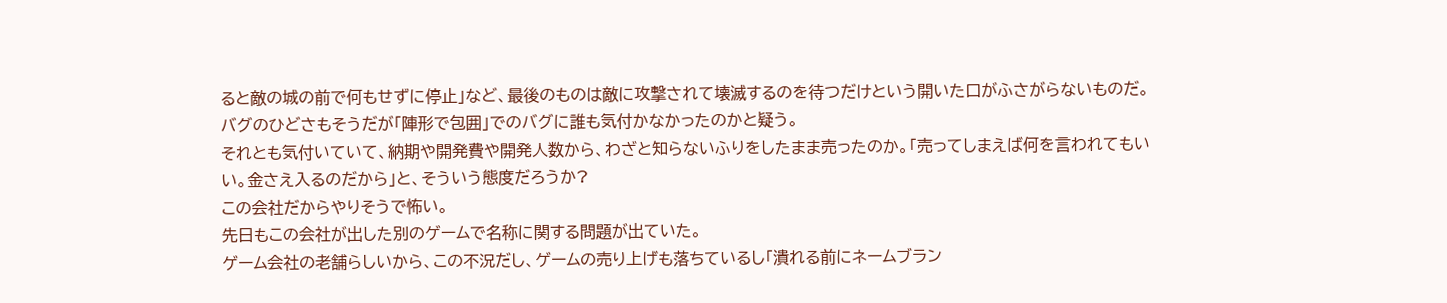ると敵の城の前で何もせずに停止」など、最後のものは敵に攻撃されて壊滅するのを待つだけという開いた口がふさがらないものだ。
バグのひどさもそうだが「陣形で包囲」でのバグに誰も気付かなかったのかと疑う。
それとも気付いていて、納期や開発費や開発人数から、わざと知らないふりをしたまま売ったのか。「売ってしまえば何を言われてもいい。金さえ入るのだから」と、そういう態度だろうか?
この会社だからやりそうで怖い。
先日もこの会社が出した別のゲームで名称に関する問題が出ていた。
ゲーム会社の老舗らしいから、この不況だし、ゲームの売り上げも落ちているし「潰れる前にネームブラン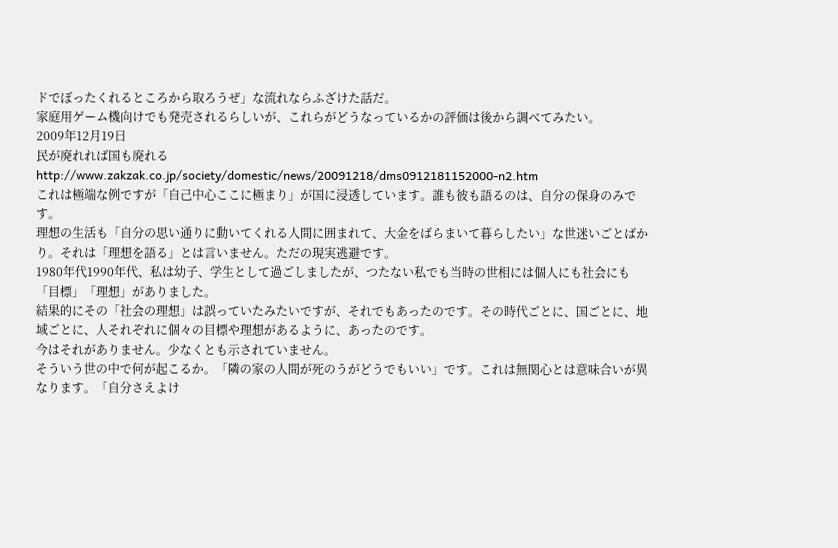ドでぼったくれるところから取ろうぜ」な流れならふざけた話だ。
家庭用ゲーム機向けでも発売されるらしいが、これらがどうなっているかの評価は後から調べてみたい。
2009年12月19日
民が廃れれば国も廃れる
http://www.zakzak.co.jp/society/domestic/news/20091218/dms0912181152000-n2.htm
これは極端な例ですが「自己中心ここに極まり」が国に浸透しています。誰も彼も語るのは、自分の保身のみです。
理想の生活も「自分の思い通りに動いてくれる人間に囲まれて、大金をばらまいて暮らしたい」な世迷いごとばかり。それは「理想を語る」とは言いません。ただの現実逃避です。
1980年代1990年代、私は幼子、学生として過ごしましたが、つたない私でも当時の世相には個人にも社会にも「目標」「理想」がありました。
結果的にその「社会の理想」は誤っていたみたいですが、それでもあったのです。その時代ごとに、国ごとに、地域ごとに、人それぞれに個々の目標や理想があるように、あったのです。
今はそれがありません。少なくとも示されていません。
そういう世の中で何が起こるか。「隣の家の人間が死のうがどうでもいい」です。これは無関心とは意味合いが異なります。「自分さえよけ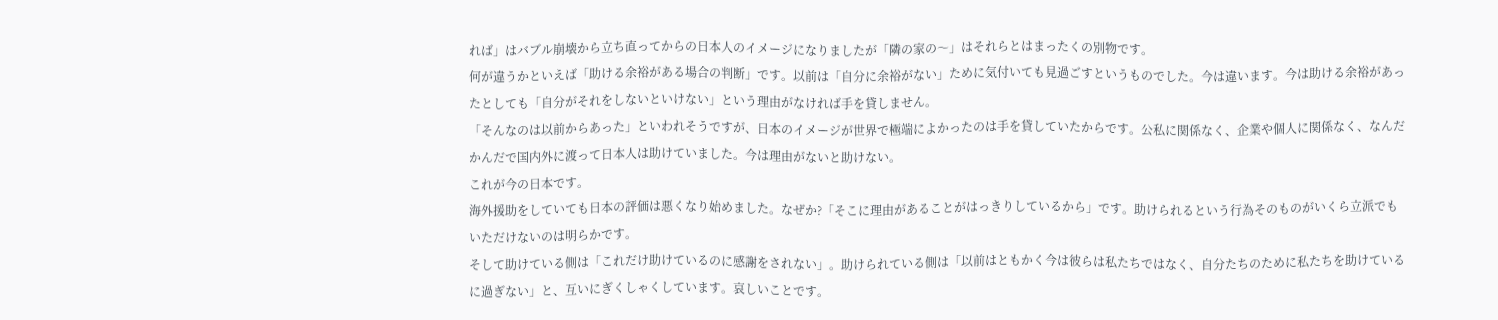れば」はバブル崩壊から立ち直ってからの日本人のイメージになりましたが「隣の家の〜」はそれらとはまったくの別物です。
何が違うかといえば「助ける余裕がある場合の判断」です。以前は「自分に余裕がない」ために気付いても見過ごすというものでした。今は違います。今は助ける余裕があったとしても「自分がそれをしないといけない」という理由がなければ手を貸しません。
「そんなのは以前からあった」といわれそうですが、日本のイメージが世界で極端によかったのは手を貸していたからです。公私に関係なく、企業や個人に関係なく、なんだかんだで国内外に渡って日本人は助けていました。今は理由がないと助けない。
これが今の日本です。
海外援助をしていても日本の評価は悪くなり始めました。なぜか?「そこに理由があることがはっきりしているから」です。助けられるという行為そのものがいくら立派でもいただけないのは明らかです。
そして助けている側は「これだけ助けているのに感謝をされない」。助けられている側は「以前はともかく今は彼らは私たちではなく、自分たちのために私たちを助けているに過ぎない」と、互いにぎくしゃくしています。哀しいことです。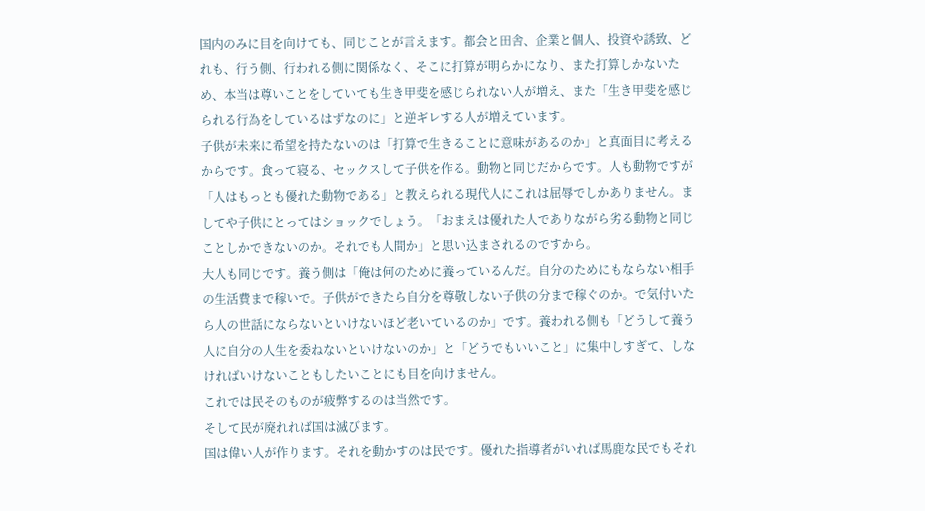国内のみに目を向けても、同じことが言えます。都会と田舎、企業と個人、投資や誘致、どれも、行う側、行われる側に関係なく、そこに打算が明らかになり、また打算しかないため、本当は尊いことをしていても生き甲斐を感じられない人が増え、また「生き甲斐を感じられる行為をしているはずなのに」と逆ギレする人が増えています。
子供が未来に希望を持たないのは「打算で生きることに意味があるのか」と真面目に考えるからです。食って寝る、セックスして子供を作る。動物と同じだからです。人も動物ですが「人はもっとも優れた動物である」と教えられる現代人にこれは屈辱でしかありません。ましてや子供にとってはショックでしょう。「おまえは優れた人でありながら劣る動物と同じことしかできないのか。それでも人間か」と思い込まされるのですから。
大人も同じです。養う側は「俺は何のために養っているんだ。自分のためにもならない相手の生活費まで稼いで。子供ができたら自分を尊敬しない子供の分まで稼ぐのか。で気付いたら人の世話にならないといけないほど老いているのか」です。養われる側も「どうして養う人に自分の人生を委ねないといけないのか」と「どうでもいいこと」に集中しすぎて、しなければいけないこともしたいことにも目を向けません。
これでは民そのものが疲弊するのは当然です。
そして民が廃れれば国は滅びます。
国は偉い人が作ります。それを動かすのは民です。優れた指導者がいれば馬鹿な民でもそれ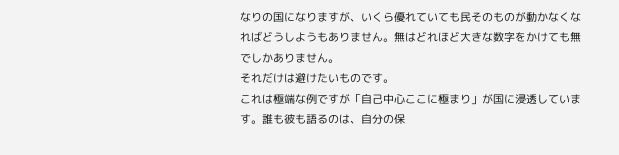なりの国になりますが、いくら優れていても民そのものが動かなくなればどうしようもありません。無はどれほど大きな数字をかけても無でしかありません。
それだけは避けたいものです。
これは極端な例ですが「自己中心ここに極まり」が国に浸透しています。誰も彼も語るのは、自分の保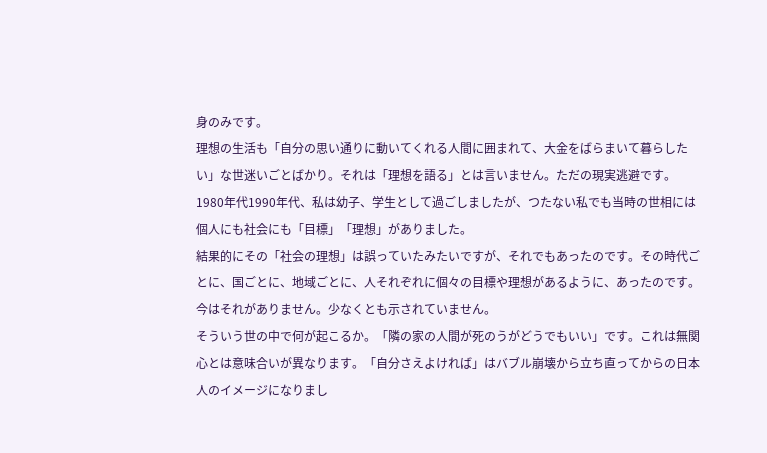身のみです。
理想の生活も「自分の思い通りに動いてくれる人間に囲まれて、大金をばらまいて暮らしたい」な世迷いごとばかり。それは「理想を語る」とは言いません。ただの現実逃避です。
1980年代1990年代、私は幼子、学生として過ごしましたが、つたない私でも当時の世相には個人にも社会にも「目標」「理想」がありました。
結果的にその「社会の理想」は誤っていたみたいですが、それでもあったのです。その時代ごとに、国ごとに、地域ごとに、人それぞれに個々の目標や理想があるように、あったのです。
今はそれがありません。少なくとも示されていません。
そういう世の中で何が起こるか。「隣の家の人間が死のうがどうでもいい」です。これは無関心とは意味合いが異なります。「自分さえよければ」はバブル崩壊から立ち直ってからの日本人のイメージになりまし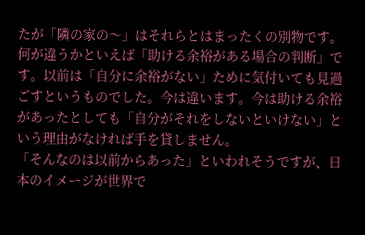たが「隣の家の〜」はそれらとはまったくの別物です。
何が違うかといえば「助ける余裕がある場合の判断」です。以前は「自分に余裕がない」ために気付いても見過ごすというものでした。今は違います。今は助ける余裕があったとしても「自分がそれをしないといけない」という理由がなければ手を貸しません。
「そんなのは以前からあった」といわれそうですが、日本のイメージが世界で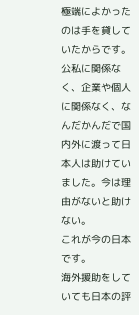極端によかったのは手を貸していたからです。公私に関係なく、企業や個人に関係なく、なんだかんだで国内外に渡って日本人は助けていました。今は理由がないと助けない。
これが今の日本です。
海外援助をしていても日本の評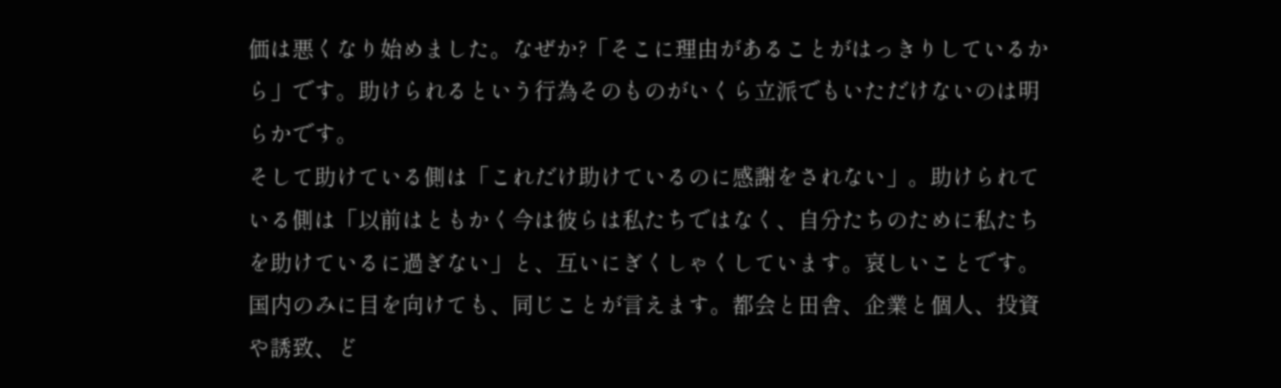価は悪くなり始めました。なぜか?「そこに理由があることがはっきりしているから」です。助けられるという行為そのものがいくら立派でもいただけないのは明らかです。
そして助けている側は「これだけ助けているのに感謝をされない」。助けられている側は「以前はともかく今は彼らは私たちではなく、自分たちのために私たちを助けているに過ぎない」と、互いにぎくしゃくしています。哀しいことです。
国内のみに目を向けても、同じことが言えます。都会と田舎、企業と個人、投資や誘致、ど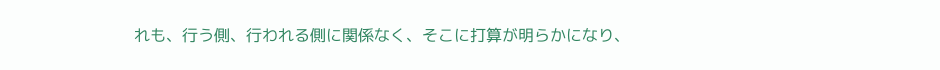れも、行う側、行われる側に関係なく、そこに打算が明らかになり、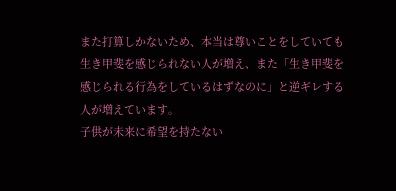また打算しかないため、本当は尊いことをしていても生き甲斐を感じられない人が増え、また「生き甲斐を感じられる行為をしているはずなのに」と逆ギレする人が増えています。
子供が未来に希望を持たない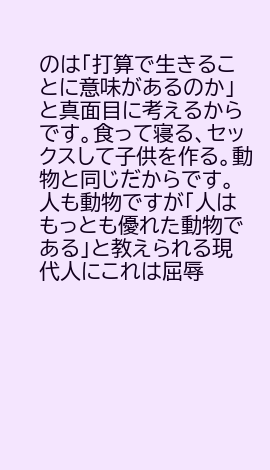のは「打算で生きることに意味があるのか」と真面目に考えるからです。食って寝る、セックスして子供を作る。動物と同じだからです。人も動物ですが「人はもっとも優れた動物である」と教えられる現代人にこれは屈辱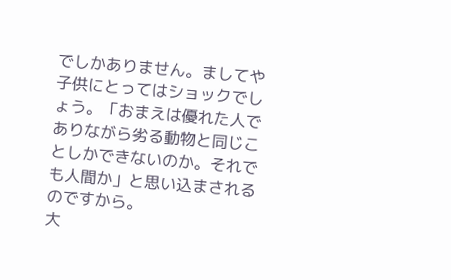でしかありません。ましてや子供にとってはショックでしょう。「おまえは優れた人でありながら劣る動物と同じことしかできないのか。それでも人間か」と思い込まされるのですから。
大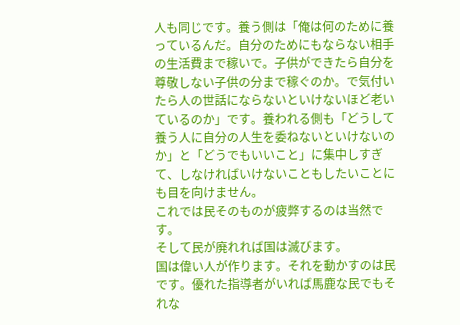人も同じです。養う側は「俺は何のために養っているんだ。自分のためにもならない相手の生活費まで稼いで。子供ができたら自分を尊敬しない子供の分まで稼ぐのか。で気付いたら人の世話にならないといけないほど老いているのか」です。養われる側も「どうして養う人に自分の人生を委ねないといけないのか」と「どうでもいいこと」に集中しすぎて、しなければいけないこともしたいことにも目を向けません。
これでは民そのものが疲弊するのは当然です。
そして民が廃れれば国は滅びます。
国は偉い人が作ります。それを動かすのは民です。優れた指導者がいれば馬鹿な民でもそれな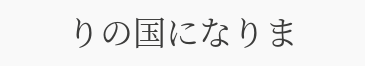りの国になりま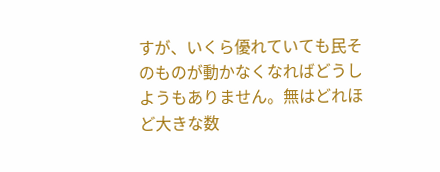すが、いくら優れていても民そのものが動かなくなればどうしようもありません。無はどれほど大きな数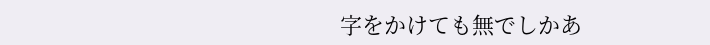字をかけても無でしかあ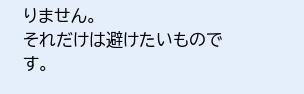りません。
それだけは避けたいものです。